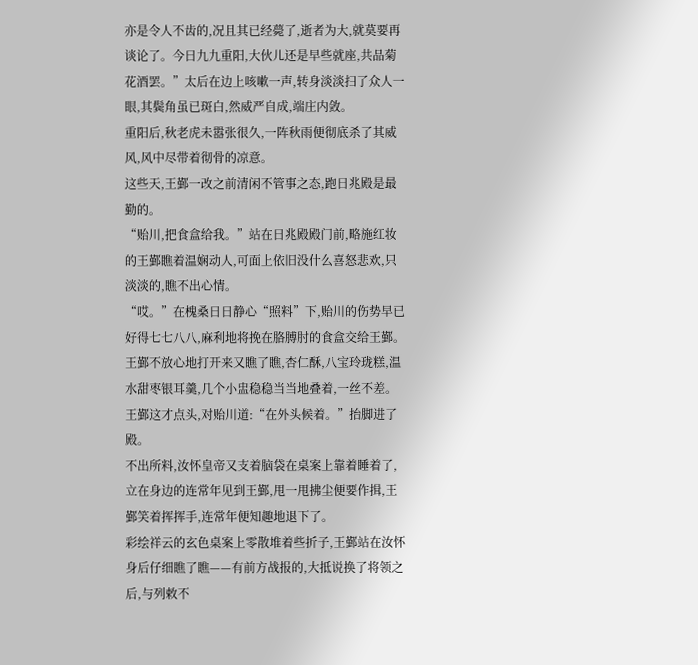亦是令人不齿的,况且其已经薨了,逝者为大,就莫要再谈论了。今日九九重阳,大伙儿还是早些就座,共品菊花酒罢。”太后在边上咳嗽一声,转身淡淡扫了众人一眼,其鬓角虽已斑白,然威严自成,端庄内敛。
重阳后,秋老虎未嚣张很久,一阵秋雨便彻底杀了其威风,风中尽带着彻骨的凉意。
这些天,王鄞一改之前清闲不管事之态,跑日兆殿是最勤的。
“贻川,把食盒给我。”站在日兆殿殿门前,略施红妆的王鄞瞧着温娴动人,可面上依旧没什么喜怒悲欢,只淡淡的,瞧不出心情。
“哎。”在槐桑日日静心“照料”下,贻川的伤势早已好得七七八八,麻利地将挽在胳膊肘的食盒交给王鄞。
王鄞不放心地打开来又瞧了瞧,杏仁酥,八宝玲珑糕,温水甜枣银耳羹,几个小盅稳稳当当地叠着,一丝不差。王鄞这才点头,对贻川道:“在外头候着。”抬脚进了殿。
不出所料,汝怀皇帝又支着脑袋在桌案上靠着睡着了,立在身边的连常年见到王鄞,甩一甩拂尘便要作揖,王鄞笑着挥挥手,连常年便知趣地退下了。
彩绘祥云的玄色桌案上零散堆着些折子,王鄞站在汝怀身后仔细瞧了瞧——有前方战报的,大抵说换了将领之后,与列敕不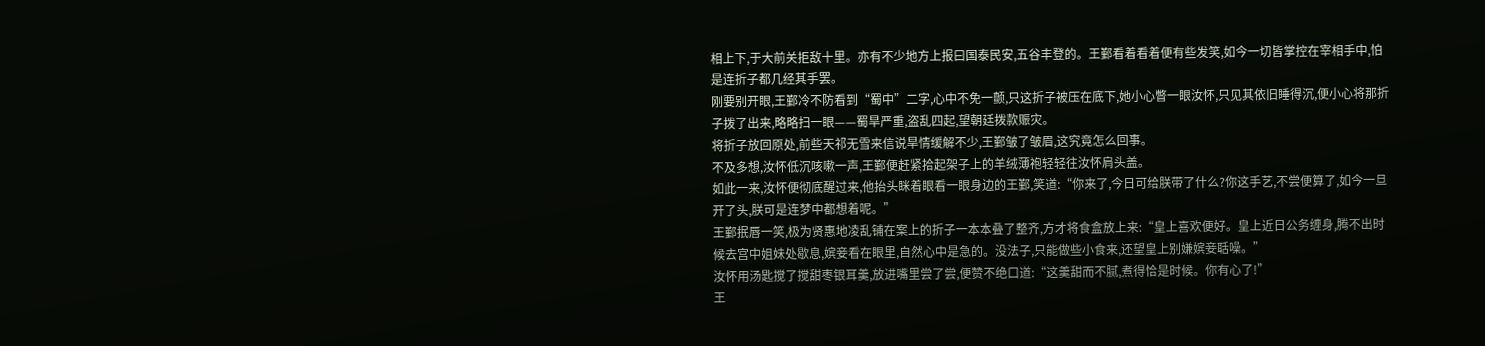相上下,于大前关拒敌十里。亦有不少地方上报曰国泰民安,五谷丰登的。王鄞看着看着便有些发笑,如今一切皆掌控在宰相手中,怕是连折子都几经其手罢。
刚要别开眼,王鄞冷不防看到“蜀中”二字,心中不免一颤,只这折子被压在底下,她小心瞥一眼汝怀,只见其依旧睡得沉,便小心将那折子拨了出来,略略扫一眼——蜀旱严重,盗乱四起,望朝廷拨款赈灾。
将折子放回原处,前些天祁无雪来信说旱情缓解不少,王鄞皱了皱眉,这究竟怎么回事。
不及多想,汝怀低沉咳嗽一声,王鄞便赶紧拾起架子上的羊绒薄袍轻轻往汝怀肩头盖。
如此一来,汝怀便彻底醒过来,他抬头眯着眼看一眼身边的王鄞,笑道:“你来了,今日可给朕带了什么?你这手艺,不尝便算了,如今一旦开了头,朕可是连梦中都想着呢。”
王鄞抿唇一笑,极为贤惠地凌乱铺在案上的折子一本本叠了整齐,方才将食盒放上来:“皇上喜欢便好。皇上近日公务缠身,腾不出时候去宫中姐妹处歇息,嫔妾看在眼里,自然心中是急的。没法子,只能做些小食来,还望皇上别嫌嫔妾聒噪。”
汝怀用汤匙搅了搅甜枣银耳羹,放进嘴里尝了尝,便赞不绝口道:“这羹甜而不腻,煮得恰是时候。你有心了!”
王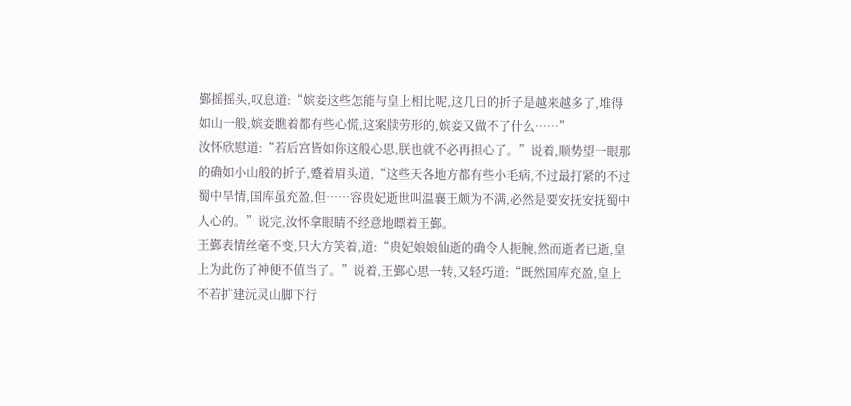鄞摇摇头,叹息道:“嫔妾这些怎能与皇上相比呢,这几日的折子是越来越多了,堆得如山一般,嫔妾瞧着都有些心慌,这案牍劳形的,嫔妾又做不了什么……”
汝怀欣慰道:“若后宫皆如你这般心思,朕也就不必再担心了。”说着,顺势望一眼那的确如小山般的折子,蹙着眉头道,“这些天各地方都有些小毛病,不过最打紧的不过蜀中旱情,国库虽充盈,但……容贵妃逝世叫温襄王颇为不满,必然是要安抚安抚蜀中人心的。”说完,汝怀拿眼睛不经意地瞟着王鄞。
王鄞表情丝毫不变,只大方笑着,道:“贵妃娘娘仙逝的确令人扼腕,然而逝者已逝,皇上为此伤了神便不值当了。”说着,王鄞心思一转,又轻巧道:“既然国库充盈,皇上不若扩建沅灵山脚下行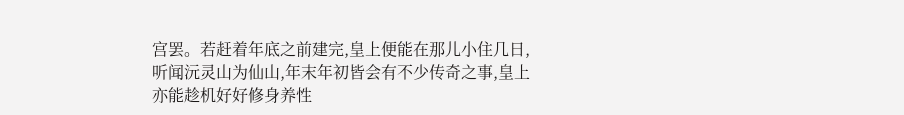宫罢。若赶着年底之前建完,皇上便能在那儿小住几日,听闻沅灵山为仙山,年末年初皆会有不少传奇之事,皇上亦能趁机好好修身养性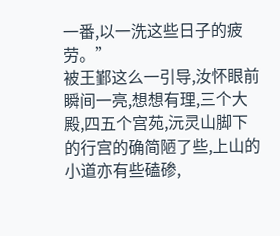一番,以一洗这些日子的疲劳。”
被王鄞这么一引导,汝怀眼前瞬间一亮,想想有理,三个大殿,四五个宫苑,沅灵山脚下的行宫的确简陋了些,上山的小道亦有些磕碜,